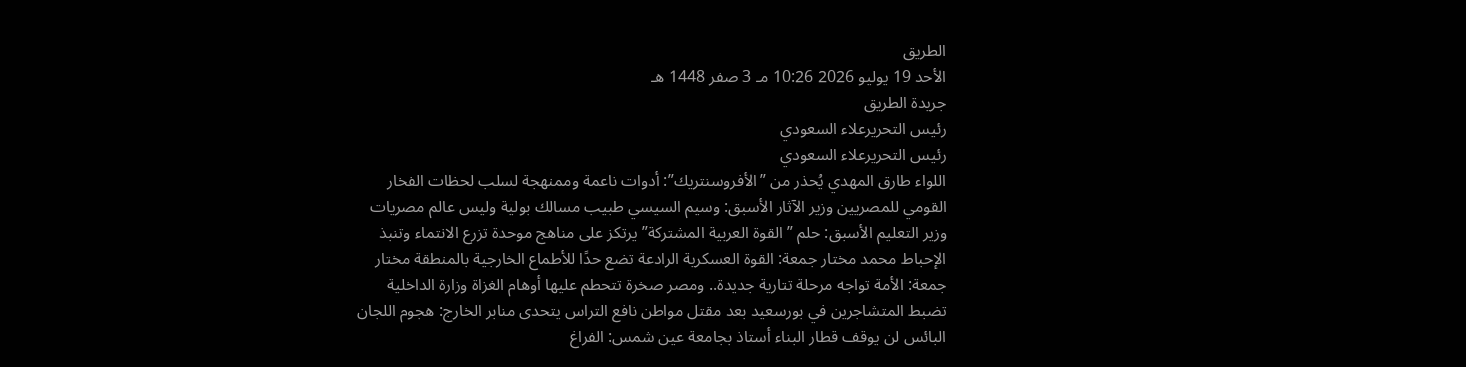الطريق
الأحد 19 يوليو 2026 10:26 مـ 3 صفر 1448 هـ
جريدة الطريق
رئيس التحريرعلاء السعودي
رئيس التحريرعلاء السعودي
اللواء طارق المهدي يُحذر من ”الأفروسنتريك”: أدوات ناعمة وممنهجة لسلب لحظات الفخار القومي للمصريين وزير الآثار الأسبق: وسيم السيسي طبيب مسالك بولية وليس عالم مصريات وزير التعليم الأسبق: حلم ”القوة العربية المشتركة” يرتكز على مناهج موحدة تزرع الانتماء وتنبذ الإحباط محمد مختار جمعة: القوة العسكرية الرادعة تضع حدًا للأطماع الخارجية بالمنطقة مختار جمعة: الأمة تواجه مرحلة تتارية جديدة.. ومصر صخرة تتحطم عليها أوهام الغزاة وزارة الداخلية تضبط المتشاجرين في بورسعيد بعد مقتل مواطن نافع التراس يتحدى منابر الخارج: هجوم اللجان البائس لن يوقف قطار البناء أستاذ بجامعة عين شمس: الفراغ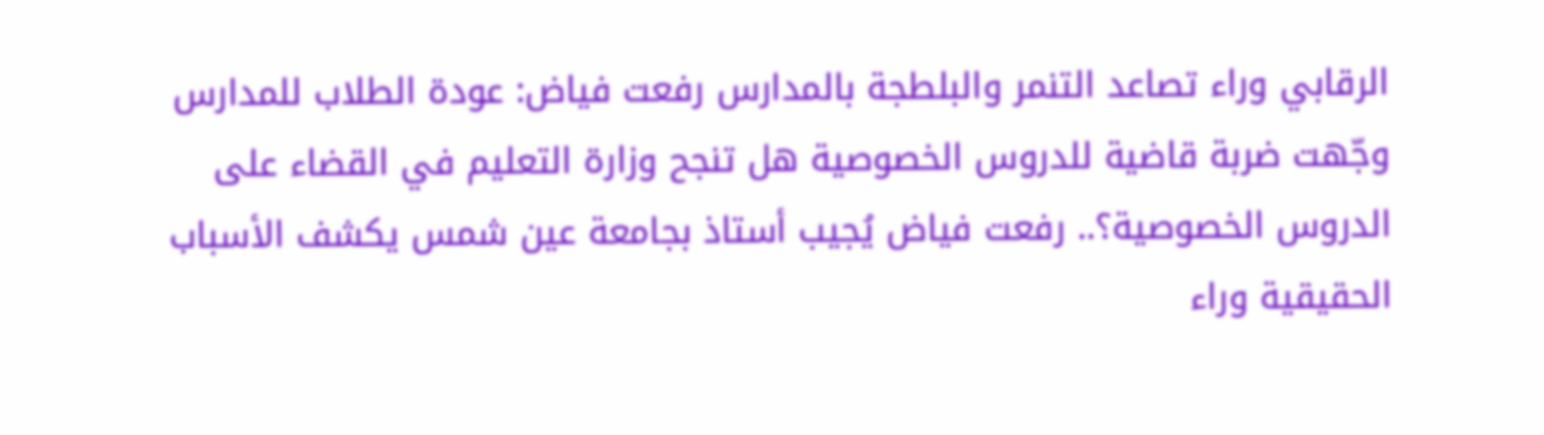الرقابي وراء تصاعد التنمر والبلطجة بالمدارس رفعت فياض: عودة الطلاب للمدارس وجّهت ضربة قاضية للدروس الخصوصية هل تنجح وزارة التعليم في القضاء على الدروس الخصوصية؟.. رفعت فياض يُجيب أستاذ بجامعة عين شمس يكشف الأسباب الحقيقية وراء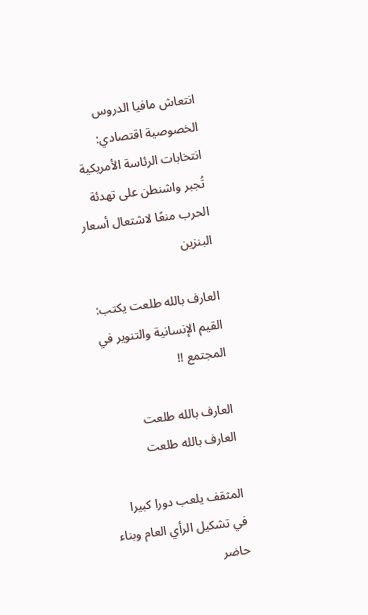انتعاش مافيا الدروس الخصوصية اقتصادي: انتخابات الرئاسة الأمريكية تُجبر واشنطن على تهدئة الحرب منعًا لاشتعال أسعار البنزين

العارف بالله طلعت يكتب: القيم الإنسانية والتنوير في المجتمع !!

العارف بالله طلعت
العارف بالله طلعت

المثقف يلعب دورا كبيرا في تشكيل الرأي العام وبناء حاضر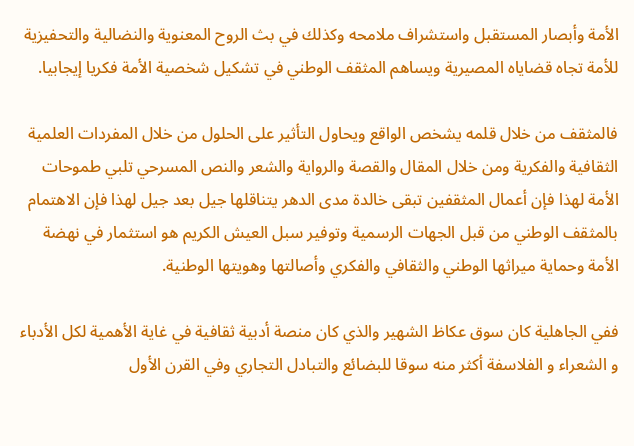الأمة وأبصار المستقبل واستشراف ملامحه وكذلك في بث الروح المعنوية والنضالية والتحفيزية للأمة تجاه قضاياه المصيرية ويساهم المثقف الوطني في تشكيل شخصية الأمة فكريا إيجابيا.

فالمثقف من خلال قلمه يشخص الواقع ويحاول التأثير على الحلول من خلال المفردات العلمية الثقافية والفكرية ومن خلال المقال والقصة والرواية والشعر والنص المسرحي تلبي طموحات الأمة لهذا فإن أعمال المثقفين تبقى خالدة مدى الدهر يتناقلها جيل بعد جيل لهذا فإن الاهتمام بالمثقف الوطني من قبل الجهات الرسمية وتوفير سبل العيش الكريم هو استثمار في نهضة الأمة وحماية ميراثها الوطني والثقافي والفكري وأصالتها وهويتها الوطنية.

ففي الجاهلية كان سوق عكاظ الشهير والذي كان منصة أدبية ثقافية في غاية الأهمية لكل الأدباء و الشعراء و الفلاسفة أكثر منه سوقا للبضائع والتبادل التجاري وفي القرن الأول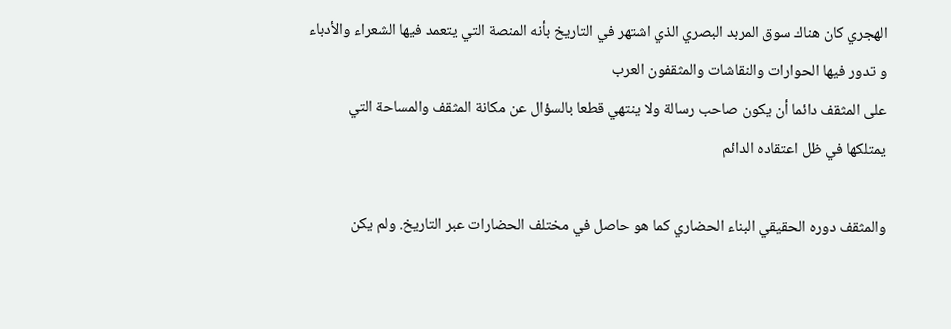الهجري كان هناك سوق المربد البصري الذي اشتهر في التاريخ بأنه المنصة التي يتعمد فيها الشعراء والأدباء و تدور فيها الحوارات والنقاشات والمثقفون العرب
على المثقف دائما أن يكون صاحب رسالة ولا ينتهي قطعا بالسؤال عن مكانة المثقف والمساحة التي يمتلكها في ظل اعتقاده الدائم

والمثقف دوره الحقيقي البناء الحضاري كما هو حاصل في مختلف الحضارات عبر التاريخ. ولم يكن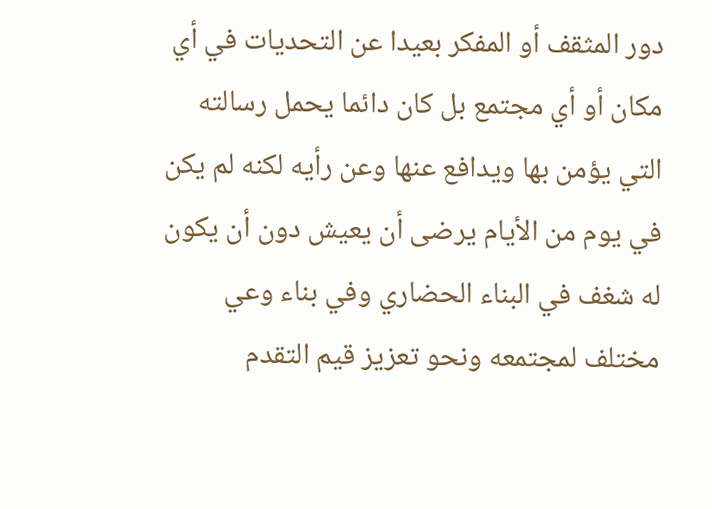دور المثقف أو المفكر بعيدا عن التحديات في أي مكان أو أي مجتمع بل كان دائما يحمل رسالته التي يؤمن بها ويدافع عنها وعن رأيه لكنه لم يكن في يوم من الأيام يرضى أن يعيش دون أن يكون له شغف في البناء الحضاري وفي بناء وعي مختلف لمجتمعه ونحو تعزيز قيم التقدم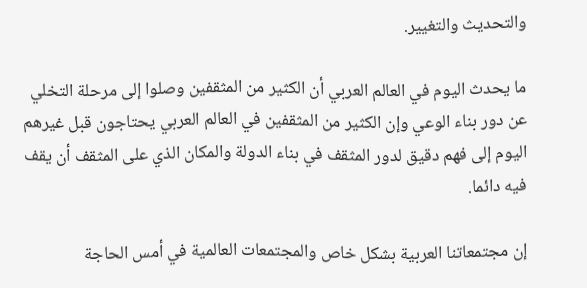والتحديث والتغيير.

ما يحدث اليوم في العالم العربي أن الكثير من المثقفين وصلوا إلى مرحلة التخلي عن دور بناء الوعي وإن الكثير من المثقفين في العالم العربي يحتاجون قبل غيرهم اليوم إلى فهم دقيق لدور المثقف في بناء الدولة والمكان الذي على المثقف أن يقف فيه دائما.

إن مجتمعاتنا العربية بشكل خاص والمجتمعات العالمية في أمس الحاجة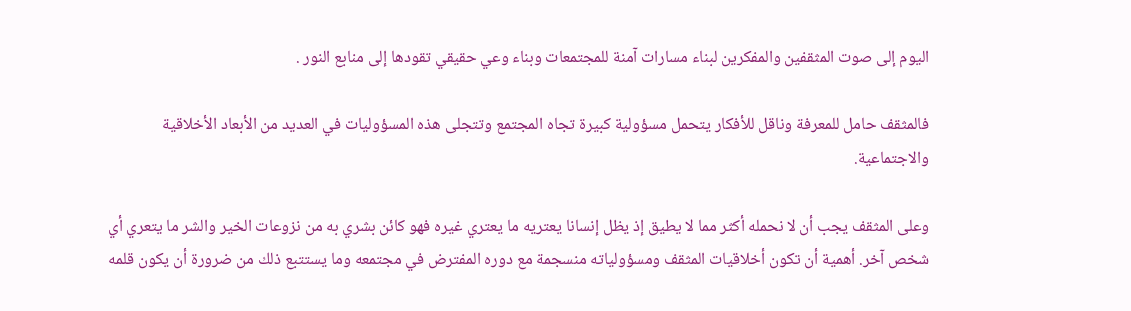اليوم إلى صوت المثقفين والمفكرين لبناء مسارات آمنة للمجتمعات وبناء وعي حقيقي تقودها إلى منابع النور .

فالمثقف حامل للمعرفة وناقل للأفكار يتحمل مسؤولية كبيرة تجاه المجتمع وتتجلى هذه المسؤوليات في العديد من الأبعاد الأخلاقية والاجتماعية.

وعلى المثقف يجب أن لا نحمله أكثر مما لا يطيق إذ يظل إنسانا يعتريه ما يعتري غيره فهو كائن بشري به من نزوعات الخير والشر ما يتعري أي شخص آخر. أهمية أن تكون أخلاقيات المثقف ومسؤولياته منسجمة مع دوره المفترض في مجتمعه وما يستتبع ذلك من ضرورة أن يكون قلمه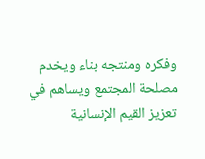وفكره ومنتجه بناء ويخدم مصلحة المجتمع ويساهم في تعزيز القيم الإنسانية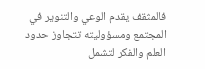فالمثقف يقدم الوعي والتنوير في المجتمع ومسؤوليته تتجاوز حدود العلم والفكر لتشمل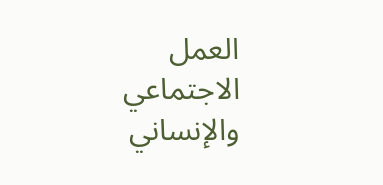العمل الاجتماعي والإنساني